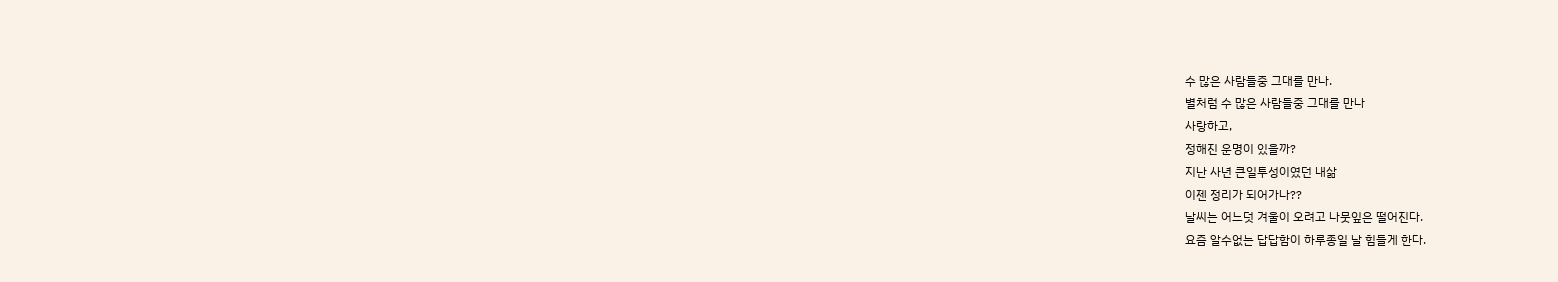수 많은 사람들중 그대를 만나.
별처럼 수 많은 사람들중 그대를 만나
사랑하고,
정해진 운명이 있을까?
지난 사년 큰일투성이였던 내삶
이젠 정리가 되어가나??
날씨는 어느덧 겨울이 오려고 나뭇잎은 떨어진다.
요즘 알수없는 답답함이 하루종일 날 힘들게 한다.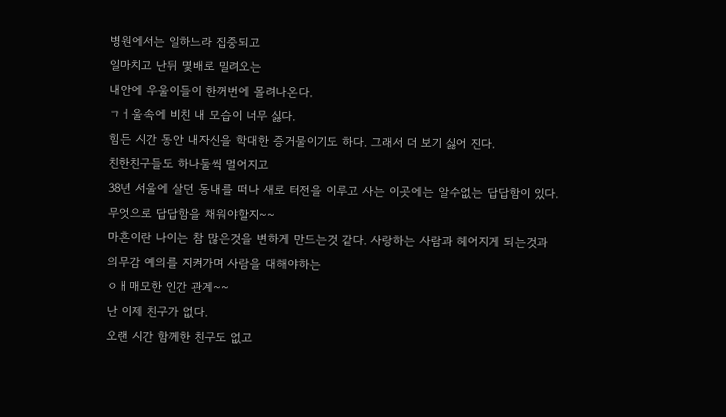병원에서는 일하느라 집중되고
일마치고 난뒤 몇배로 밀려오는
내안에 우울이들이 한꺼번에 몰려나온다.
ㄱㅓ울속에 비친 내 모습이 너무 싫다.
힘든 시간 동안 내자신을 학대한 증거물이기도 하다. 그래서 더 보기 싫어 진다.
친한친구들도 하나둘씩 멀어지고
38년 서울에 살던 동내를 떠나 새로 터전을 이루고 사는 이곳에는 알수없는 답답함이 있다.
무엇으로 답답함을 채워야할지~~
마흔이란 나이는 참 많은것을 변하게 만드는것 같다. 사랑하는 사람과 헤어지게 되는것과
의무감 예의를 지켜가며 사람을 대해야하는
ㅇㅐ매모한 인간 관계~~
난 이제 친구가 없다.
오랜 시간 함께한 친구도 없고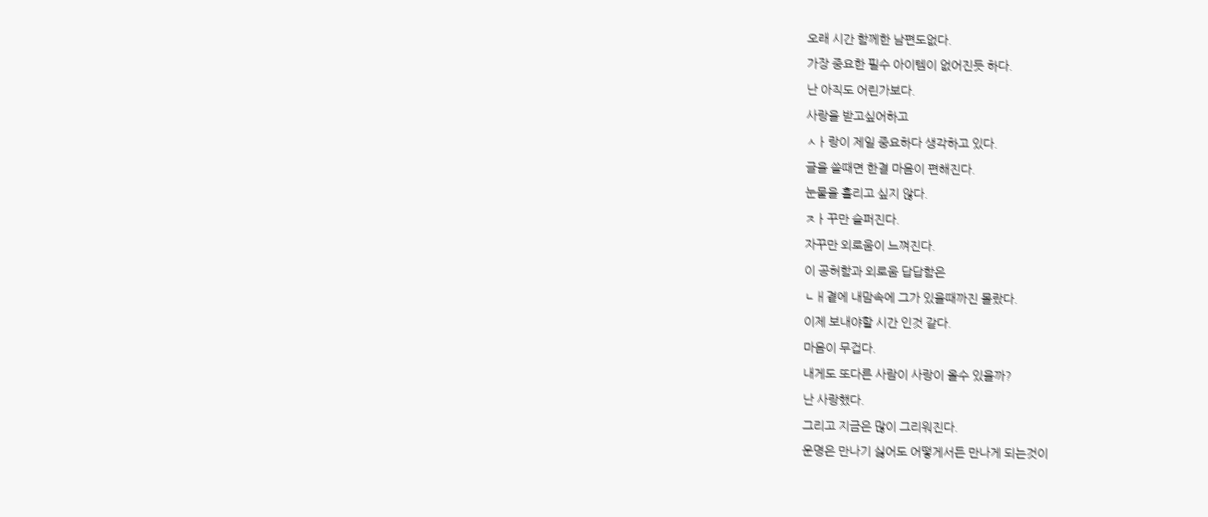오래 시간 함께한 남편도없다.
가장 중요한 필수 아이템이 없어진듯 하다.
난 아직도 어린가보다.
사랑을 받고싶어하고
ㅅㅏ랑이 제일 중요하다 생각하고 있다.
글을 쓸때면 한결 마음이 편해진다.
눈물을 흘리고 싶지 않다.
ㅈㅏ꾸만 슬퍼진다.
자꾸만 외로움이 느껴진다.
이 공허함과 외로움 답답함은
ㄴㅐ곁에 내맘속에 그가 있을때까진 몰랐다.
이제 보내야할 시간 인것 같다.
마음이 무겁다.
내게도 또다른 사람이 사랑이 올수 있을까?
난 사랑했다.
그리고 지금은 많이 그리워진다.
운명은 만나기 싫어도 어떻게서든 만나게 되는것이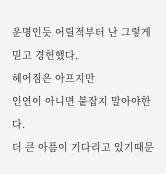운명인듯 어릴적부터 난 그렇게 믿고 경헌했다.
헤어짐은 아프지만
인연이 아니면 붙잡지 말아야한다.
더 큰 아픔이 기다리고 있기때문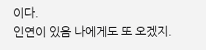이다.
인연이 있음 나에게도 또 오겠지.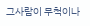그사람이 무척이나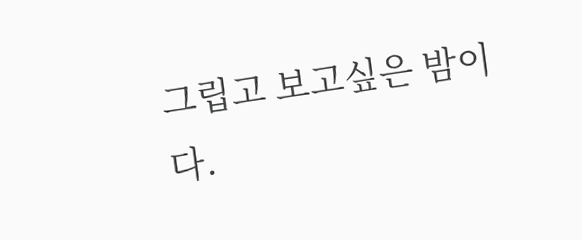그립고 보고싶은 밤이다.